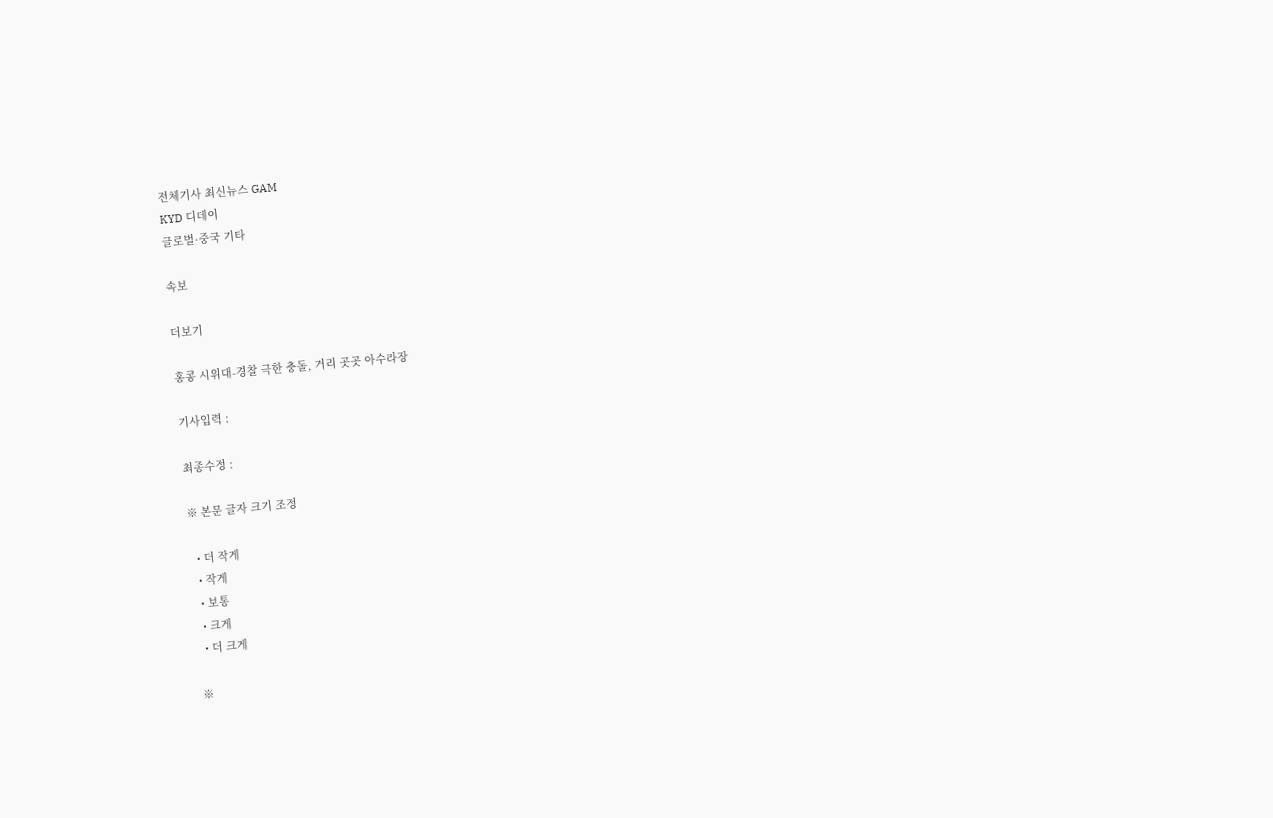전체기사 최신뉴스 GAM
KYD 디데이
글로벌·중국 기타

속보

더보기

홍콩 시위대-경찰 극한 충돌, 거리 곳곳 아수라장

기사입력 :

최종수정 :

※ 본문 글자 크기 조정

  • 더 작게
  • 작게
  • 보통
  • 크게
  • 더 크게

※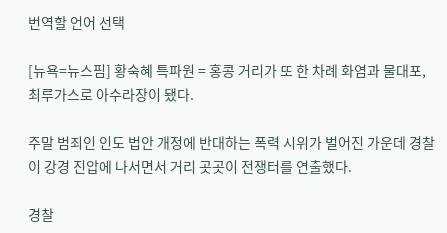번역할 언어 선택

[뉴욕=뉴스핌] 황숙혜 특파원 = 홍콩 거리가 또 한 차례 화염과 물대포, 최루가스로 아수라장이 됐다.

주말 범죄인 인도 법안 개정에 반대하는 폭력 시위가 벌어진 가운데 경찰이 강경 진압에 나서면서 거리 곳곳이 전쟁터를 연출했다.

경찰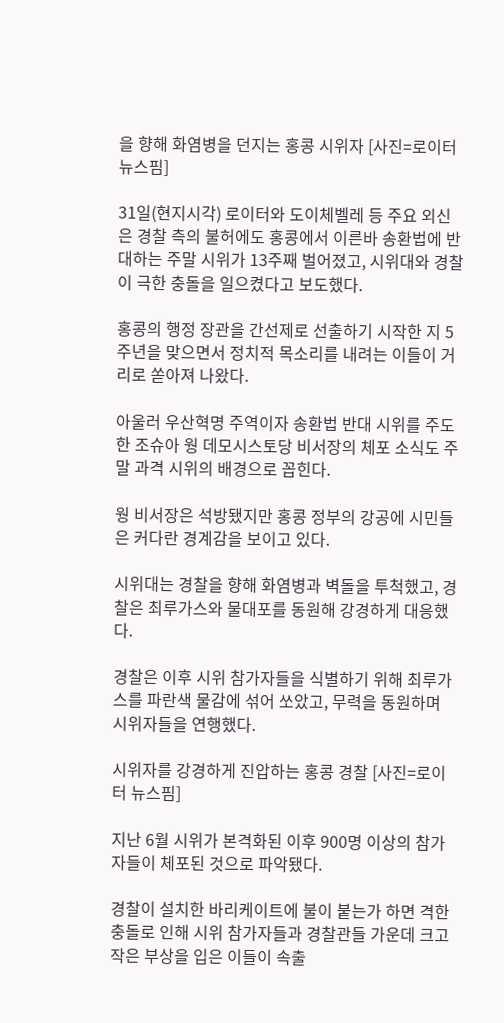을 향해 화염병을 던지는 홍콩 시위자 [사진=로이터 뉴스핌]

31일(현지시각) 로이터와 도이체벨레 등 주요 외신은 경찰 측의 불허에도 홍콩에서 이른바 송환법에 반대하는 주말 시위가 13주째 벌어졌고, 시위대와 경찰이 극한 충돌을 일으켰다고 보도했다.

홍콩의 행정 장관을 간선제로 선출하기 시작한 지 5주년을 맞으면서 정치적 목소리를 내려는 이들이 거리로 쏟아져 나왔다.

아울러 우산혁명 주역이자 송환법 반대 시위를 주도한 조슈아 웡 데모시스토당 비서장의 체포 소식도 주말 과격 시위의 배경으로 꼽힌다.

웡 비서장은 석방됐지만 홍콩 정부의 강공에 시민들은 커다란 경계감을 보이고 있다.

시위대는 경찰을 향해 화염병과 벽돌을 투척했고, 경찰은 최루가스와 물대포를 동원해 강경하게 대응했다.

경찰은 이후 시위 참가자들을 식별하기 위해 최루가스를 파란색 물감에 섞어 쏘았고, 무력을 동원하며 시위자들을 연행했다.

시위자를 강경하게 진압하는 홍콩 경찰 [사진=로이터 뉴스핌]

지난 6월 시위가 본격화된 이후 900명 이상의 참가자들이 체포된 것으로 파악됐다.

경찰이 설치한 바리케이트에 불이 붙는가 하면 격한 충돌로 인해 시위 참가자들과 경찰관들 가운데 크고 작은 부상을 입은 이들이 속출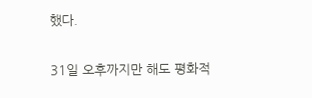했다.

31일 오후까지만 해도 평화적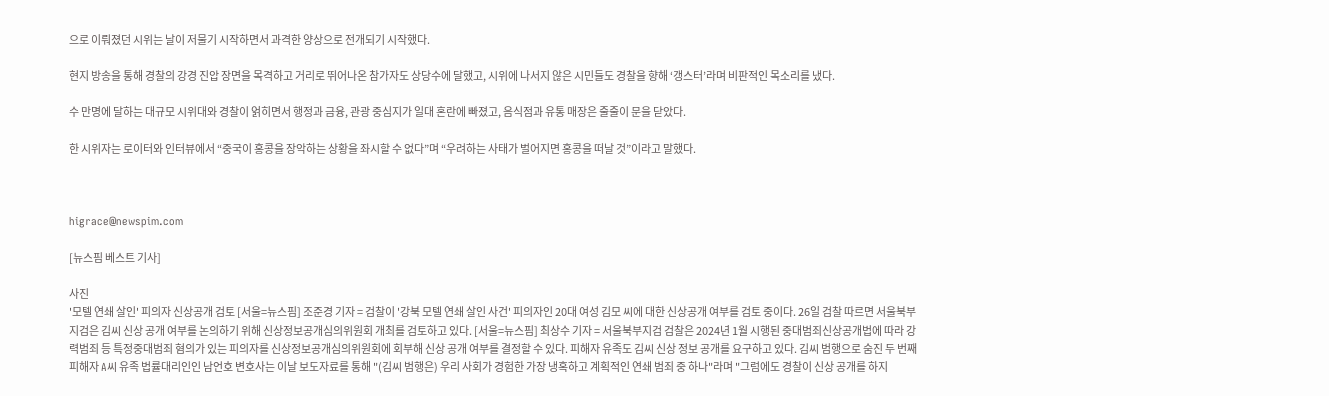으로 이뤄졌던 시위는 날이 저물기 시작하면서 과격한 양상으로 전개되기 시작했다.

현지 방송을 통해 경찰의 강경 진압 장면을 목격하고 거리로 뛰어나온 참가자도 상당수에 달했고, 시위에 나서지 않은 시민들도 경찰을 향해 ‘갱스터’라며 비판적인 목소리를 냈다.

수 만명에 달하는 대규모 시위대와 경찰이 얽히면서 행정과 금융, 관광 중심지가 일대 혼란에 빠졌고, 음식점과 유통 매장은 줄줄이 문을 닫았다.

한 시위자는 로이터와 인터뷰에서 “중국이 홍콩을 장악하는 상황을 좌시할 수 없다”며 “우려하는 사태가 벌어지면 홍콩을 떠날 것”이라고 말했다.



higrace@newspim.com

[뉴스핌 베스트 기사]

사진
'모텔 연쇄 살인' 피의자 신상공개 검토 [서울=뉴스핌] 조준경 기자 = 검찰이 '강북 모텔 연쇄 살인 사건' 피의자인 20대 여성 김모 씨에 대한 신상공개 여부를 검토 중이다. 26일 검찰 따르면 서울북부지검은 김씨 신상 공개 여부를 논의하기 위해 신상정보공개심의위원회 개최를 검토하고 있다. [서울=뉴스핌] 최상수 기자 = 서울북부지검 검찰은 2024년 1월 시행된 중대범죄신상공개법에 따라 강력범죄 등 특정중대범죄 혐의가 있는 피의자를 신상정보공개심의위원회에 회부해 신상 공개 여부를 결정할 수 있다. 피해자 유족도 김씨 신상 정보 공개를 요구하고 있다. 김씨 범행으로 숨진 두 번째 피해자 A씨 유족 법률대리인인 남언호 변호사는 이날 보도자료를 통해 "(김씨 범행은) 우리 사회가 경험한 가장 냉혹하고 계획적인 연쇄 범죄 중 하나"라며 "그럼에도 경찰이 신상 공개를 하지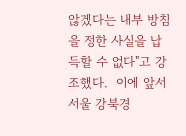않겠다는 내부 방침을 정한 사실을 납득할 수 없다"고 강조했다.  이에 앞서 서울 강북경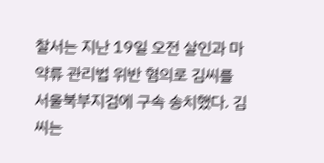찰서는 지난 19일 오전 살인과 마약류 관리법 위반 혐의로 김씨를 서울북부지검에 구속 송치했다. 김씨는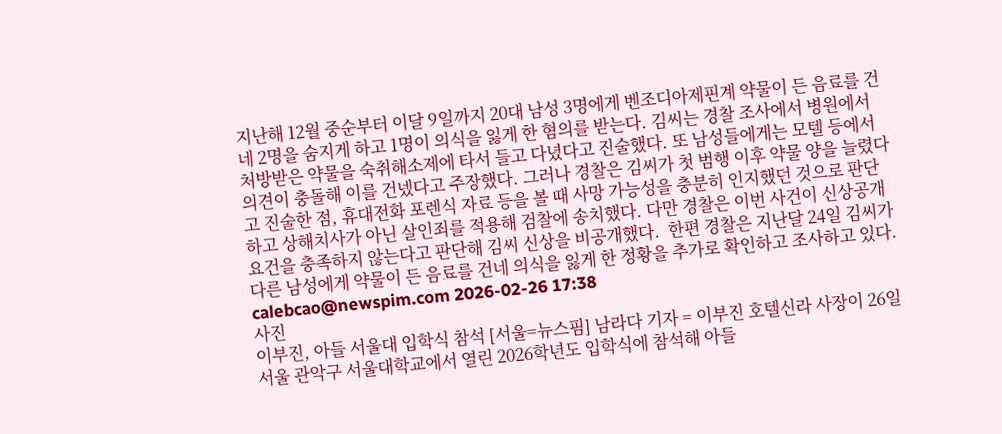지난해 12월 중순부터 이달 9일까지 20대 남성 3명에게 벤조디아제핀계 약물이 든 음료를 건네 2명을 숨지게 하고 1명이 의식을 잃게 한 혐의를 받는다. 김씨는 경찰 조사에서 병원에서 처방받은 약물을 숙취해소제에 타서 들고 다녔다고 진술했다. 또 남성들에게는 모텔 등에서 의견이 충돌해 이를 건넸다고 주장했다. 그러나 경찰은 김씨가 첫 범행 이후 약물 양을 늘렸다고 진술한 점, 휴대전화 포렌식 자료 등을 볼 때 사망 가능성을 충분히 인지했던 것으로 판단하고 상해치사가 아닌 살인죄를 적용해 검찰에 송치했다. 다만 경찰은 이번 사건이 신상공개 요건을 충족하지 않는다고 판단해 김씨 신상을 비공개했다.  한편 경찰은 지난달 24일 김씨가 다른 남성에게 약물이 든 음료를 건네 의식을 잃게 한 정황을 추가로 확인하고 조사하고 있다. calebcao@newspim.com 2026-02-26 17:38
사진
이부진, 아들 서울대 입학식 참석 [서울=뉴스핌] 남라다 기자 = 이부진 호텔신라 사장이 26일 서울 관악구 서울대학교에서 열린 2026학년도 입학식에 참석해 아들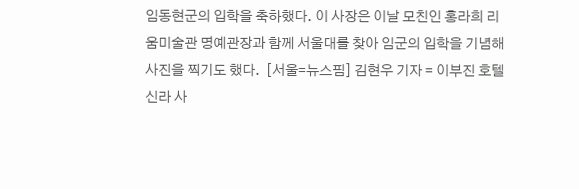임동현군의 입학을 축하했다. 이 사장은 이날 모친인 홍라희 리움미술관 명예관장과 함께 서울대를 찾아 임군의 입학을 기념해 사진을 찍기도 했다.  [서울=뉴스핌] 김현우 기자 = 이부진 호텔신라 사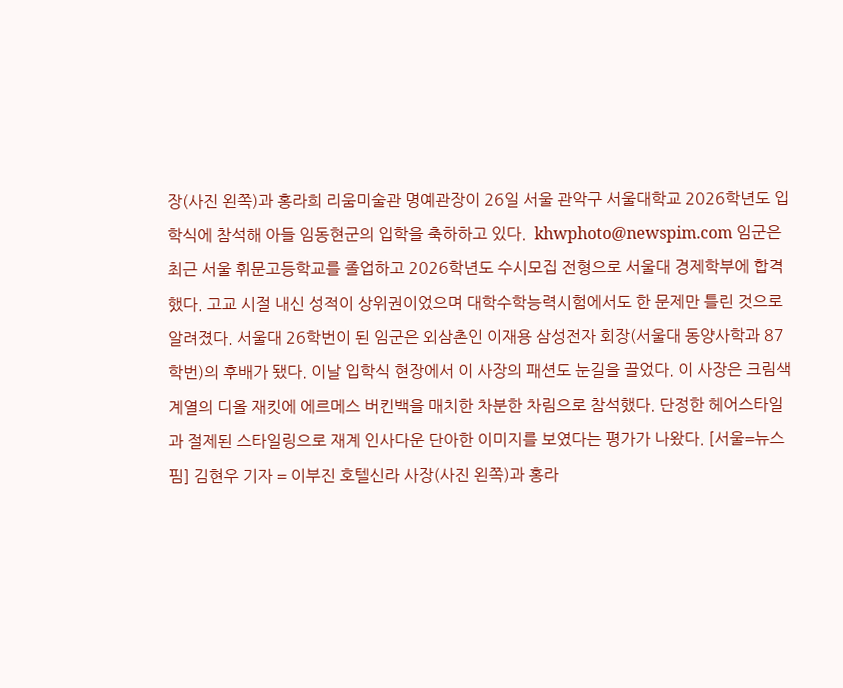장(사진 왼쪽)과 홍라희 리움미술관 명예관장이 26일 서울 관악구 서울대학교 2026학년도 입학식에 참석해 아들 임동현군의 입학을 축하하고 있다.  khwphoto@newspim.com 임군은 최근 서울 휘문고등학교를 졸업하고 2026학년도 수시모집 전형으로 서울대 경제학부에 합격했다. 고교 시절 내신 성적이 상위권이었으며 대학수학능력시험에서도 한 문제만 틀린 것으로 알려졌다. 서울대 26학번이 된 임군은 외삼촌인 이재용 삼성전자 회장(서울대 동양사학과 87학번)의 후배가 됐다. 이날 입학식 현장에서 이 사장의 패션도 눈길을 끌었다. 이 사장은 크림색 계열의 디올 재킷에 에르메스 버킨백을 매치한 차분한 차림으로 참석했다. 단정한 헤어스타일과 절제된 스타일링으로 재계 인사다운 단아한 이미지를 보였다는 평가가 나왔다. [서울=뉴스핌] 김현우 기자 = 이부진 호텔신라 사장(사진 왼쪽)과 홍라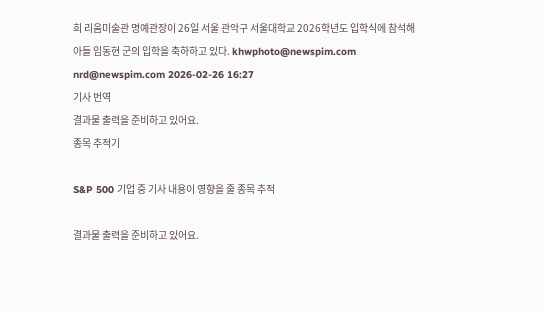희 리움미술관 명예관장이 26일 서울 관악구 서울대학교 2026학년도 입학식에 참석해 아들 임동현 군의 입학을 축하하고 있다. khwphoto@newspim.com nrd@newspim.com 2026-02-26 16:27
기사 번역
결과물 출력을 준비하고 있어요.
종목 추적기

S&P 500 기업 중 기사 내용이 영향을 줄 종목 추적

결과물 출력을 준비하고 있어요.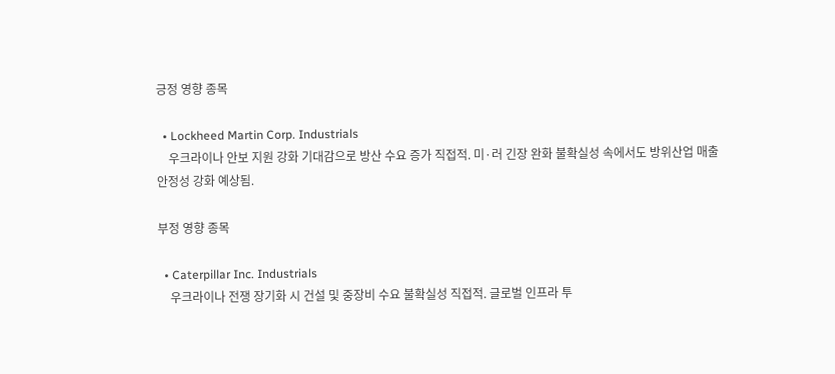긍정 영향 종목

  • Lockheed Martin Corp. Industrials
    우크라이나 안보 지원 강화 기대감으로 방산 수요 증가 직접적. 미·러 긴장 완화 불확실성 속에서도 방위산업 매출 안정성 강화 예상됨.

부정 영향 종목

  • Caterpillar Inc. Industrials
    우크라이나 전쟁 장기화 시 건설 및 중장비 수요 불확실성 직접적. 글로벌 인프라 투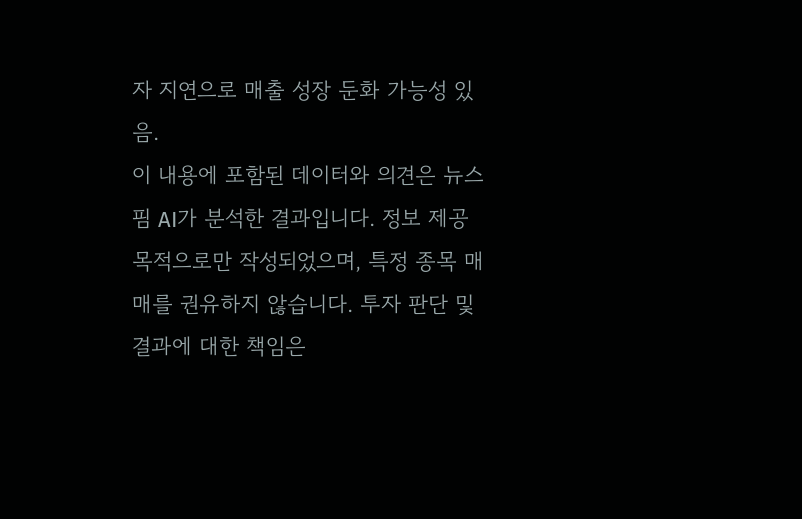자 지연으로 매출 성장 둔화 가능성 있음.
이 내용에 포함된 데이터와 의견은 뉴스핌 AI가 분석한 결과입니다. 정보 제공 목적으로만 작성되었으며, 특정 종목 매매를 권유하지 않습니다. 투자 판단 및 결과에 대한 책임은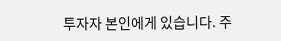투자자 본인에게 있습니다. 주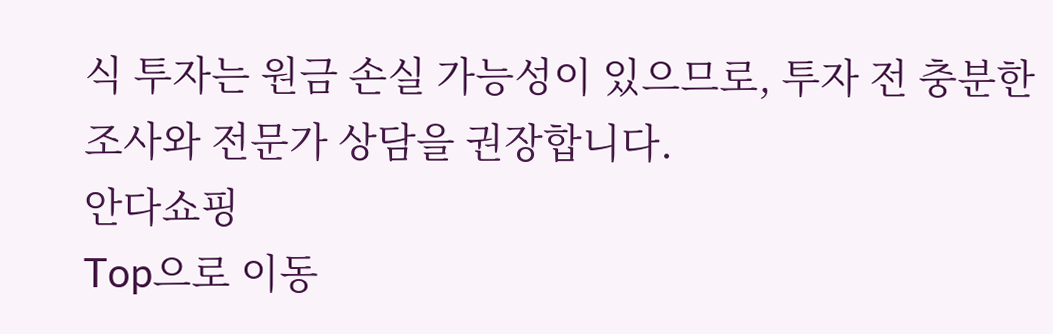식 투자는 원금 손실 가능성이 있으므로, 투자 전 충분한 조사와 전문가 상담을 권장합니다.
안다쇼핑
Top으로 이동